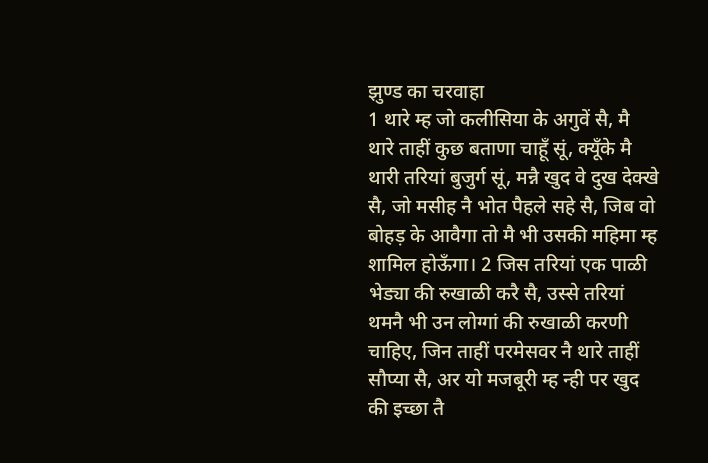झुण्ड का चरवाहा
1 थारे म्ह जो कलीसिया के अगुवें सै, मै थारे ताहीं कुछ बताणा चाहूँ सूं, क्यूँके मै थारी तरियां बुजुर्ग सूं, मन्नै खुद वे दुख देक्खे सै, जो मसीह नै भोत पैहले सहे सै, जिब वो बोहड़ के आवैगा तो मै भी उसकी महिमा म्ह शामिल होऊँगा। 2 जिस तरियां एक पाळी भेड्या की रुखाळी करै सै, उस्से तरियां थमनै भी उन लोग्गां की रुखाळी करणी चाहिए, जिन ताहीं परमेसवर नै थारे ताहीं सौप्या सै, अर यो मजबूरी म्ह न्ही पर खुद की इच्छा तै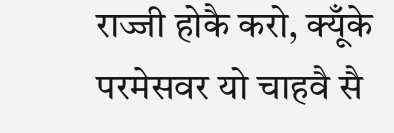राज्जी होकै करो, क्यूँके परमेसवर यो चाहवै सै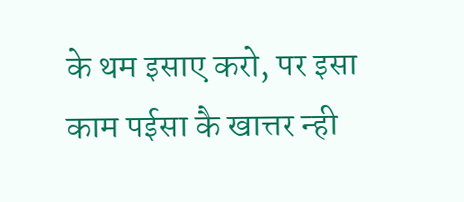के थम इसाए करो, पर इसा काम पईसा कै खात्तर न्ही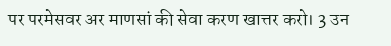पर परमेसवर अर माणसां की सेवा करण खात्तर करो। 3 उन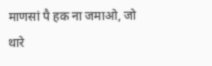माणसां पै हक ना जमाओ, जो थारे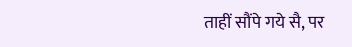ताहीं सौंपे गये सै, पर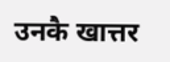उनकै खात्तर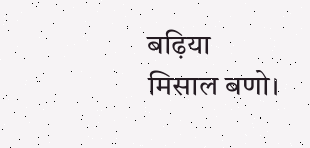बढ़िया मिसाल बणो।